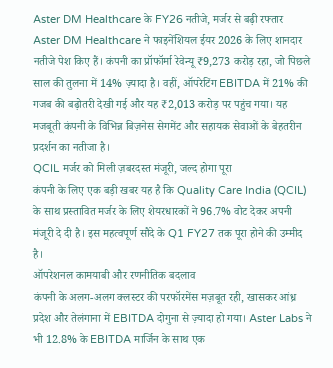Aster DM Healthcare के FY26 नतीजे, मर्जर से बढ़ी रफ्तार
Aster DM Healthcare ने फाइनेंशियल ईयर 2026 के लिए शानदार नतीजे पेश किए हैं। कंपनी का प्रॉफॉर्मा रेवेन्यू ₹9,273 करोड़ रहा, जो पिछले साल की तुलना में 14% ज़्यादा है। वहीं, ऑपरेटिंग EBITDA में 21% की गजब की बढ़ोतरी देखी गई और यह ₹2,013 करोड़ पर पहुंच गया। यह मजबूती कंपनी के विभिन्न बिज़नेस सेगमेंट और सहायक सेवाओं के बेहतरीन प्रदर्शन का नतीजा है।
QCIL मर्जर को मिली ज़बरदस्त मंजूरी, जल्द होगा पूरा
कंपनी के लिए एक बड़ी खबर यह है कि Quality Care India (QCIL) के साथ प्रस्तावित मर्जर के लिए शेयरधारकों ने 96.7% वोट देकर अपनी मंजूरी दे दी है। इस महत्वपूर्ण सौदे के Q1 FY27 तक पूरा होने की उम्मीद है।
ऑपरेशनल कामयाबी और रणनीतिक बदलाव
कंपनी के अलग-अलग क्लस्टर की परफॉरमेंस मज़बूत रही, खासकर आंध्र प्रदेश और तेलंगाना में EBITDA दोगुना से ज़्यादा हो गया। Aster Labs ने भी 12.8% के EBITDA मार्जिन के साथ एक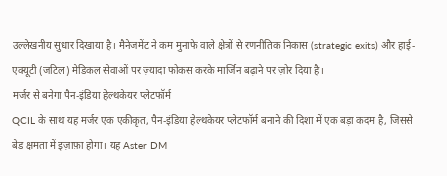उल्लेखनीय सुधार दिखाया है। मैनेजमेंट ने कम मुनाफे वाले क्षेत्रों से रणनीतिक निकास (strategic exits) और हाई-एक्यूटी (जटिल) मेडिकल सेवाओं पर ज़्यादा फोकस करके मार्जिन बढ़ाने पर ज़ोर दिया है।
मर्जर से बनेगा पैन-इंडिया हेल्थकेयर प्लेटफॉर्म
QCIL के साथ यह मर्जर एक एकीकृत, पैन-इंडिया हेल्थकेयर प्लेटफॉर्म बनाने की दिशा में एक बड़ा कदम है, जिससे बेड क्षमता में इज़ाफ़ा होगा। यह Aster DM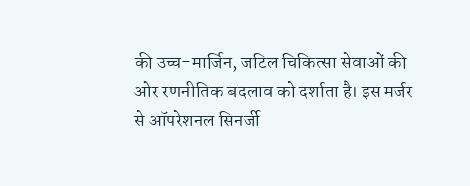की उच्च-मार्जिन, जटिल चिकित्सा सेवाओं की ओर रणनीतिक बदलाव को दर्शाता है। इस मर्जर से ऑपरेशनल सिनर्जी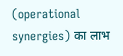(operational synergies) का लाभ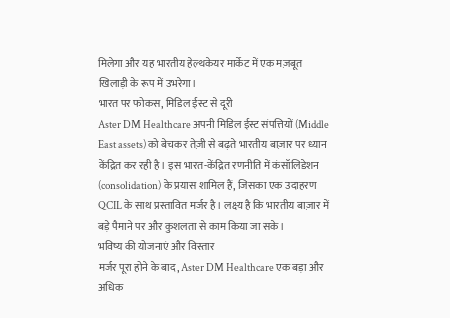मिलेगा और यह भारतीय हेल्थकेयर मार्केट में एक मज़बूत खिलाड़ी के रूप में उभरेगा।
भारत पर फोकस, मिडिल ईस्ट से दूरी
Aster DM Healthcare अपनी मिडिल ईस्ट संपत्तियों (Middle East assets) को बेचकर तेज़ी से बढ़ते भारतीय बाज़ार पर ध्यान केंद्रित कर रही है। इस भारत-केंद्रित रणनीति में कंसॉलिडेशन (consolidation) के प्रयास शामिल हैं, जिसका एक उदाहरण QCIL के साथ प्रस्तावित मर्जर है। लक्ष्य है कि भारतीय बाज़ार में बड़े पैमाने पर और कुशलता से काम किया जा सके।
भविष्य की योजनाएं और विस्तार
मर्जर पूरा होने के बाद, Aster DM Healthcare एक बड़ा और अधिक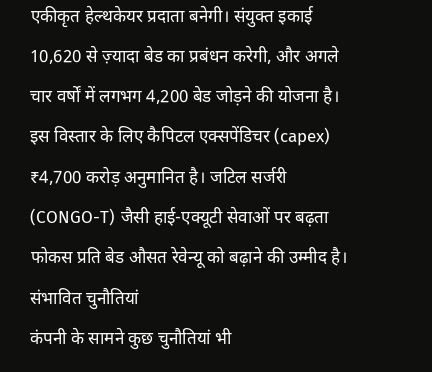एकीकृत हेल्थकेयर प्रदाता बनेगी। संयुक्त इकाई 10,620 से ज़्यादा बेड का प्रबंधन करेगी, और अगले चार वर्षों में लगभग 4,200 बेड जोड़ने की योजना है। इस विस्तार के लिए कैपिटल एक्सपेंडिचर (capex) ₹4,700 करोड़ अनुमानित है। जटिल सर्जरी (CONGO-T) जैसी हाई-एक्यूटी सेवाओं पर बढ़ता फोकस प्रति बेड औसत रेवेन्यू को बढ़ाने की उम्मीद है।
संभावित चुनौतियां
कंपनी के सामने कुछ चुनौतियां भी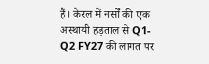हैं। केरल में नर्सों की एक अस्थायी हड़ताल से Q1-Q2 FY27 की लागत पर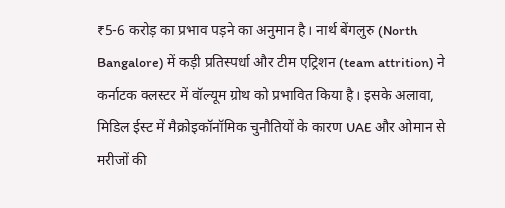₹5-6 करोड़ का प्रभाव पड़ने का अनुमान है। नार्थ बेंगलुरु (North Bangalore) में कड़ी प्रतिस्पर्धा और टीम एट्रिशन (team attrition) ने कर्नाटक क्लस्टर में वॉल्यूम ग्रोथ को प्रभावित किया है। इसके अलावा, मिडिल ईस्ट में मैक्रोइकॉनॉमिक चुनौतियों के कारण UAE और ओमान से मरीजों की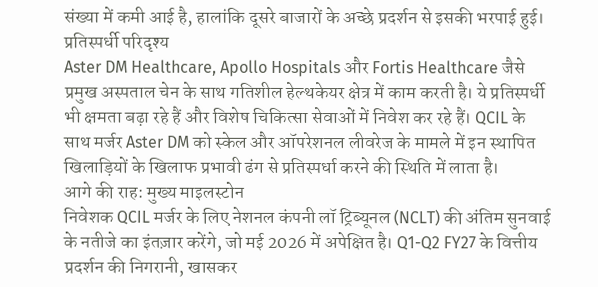संख्या में कमी आई है, हालांकि दूसरे बाजारों के अच्छे प्रदर्शन से इसकी भरपाई हुई।
प्रतिस्पर्धी परिदृश्य
Aster DM Healthcare, Apollo Hospitals और Fortis Healthcare जैसे प्रमुख अस्पताल चेन के साथ गतिशील हेल्थकेयर क्षेत्र में काम करती है। ये प्रतिस्पर्धी भी क्षमता बढ़ा रहे हैं और विशेष चिकित्सा सेवाओं में निवेश कर रहे हैं। QCIL के साथ मर्जर Aster DM को स्केल और ऑपरेशनल लीवरेज के मामले में इन स्थापित खिलाड़ियों के खिलाफ प्रभावी ढंग से प्रतिस्पर्धा करने की स्थिति में लाता है।
आगे की राह: मुख्य माइलस्टोन
निवेशक QCIL मर्जर के लिए नेशनल कंपनी लॉ ट्रिब्यूनल (NCLT) की अंतिम सुनवाई के नतीजे का इंतज़ार करेंगे, जो मई 2026 में अपेक्षित है। Q1-Q2 FY27 के वित्तीय प्रदर्शन की निगरानी, खासकर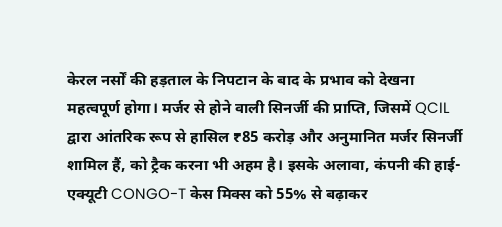केरल नर्सों की हड़ताल के निपटान के बाद के प्रभाव को देखना महत्वपूर्ण होगा। मर्जर से होने वाली सिनर्जी की प्राप्ति, जिसमें QCIL द्वारा आंतरिक रूप से हासिल ₹85 करोड़ और अनुमानित मर्जर सिनर्जी शामिल हैं, को ट्रैक करना भी अहम है। इसके अलावा, कंपनी की हाई-एक्यूटी CONGO-T केस मिक्स को 55% से बढ़ाकर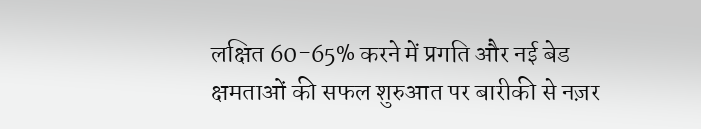लक्षित 60-65% करने में प्रगति और नई बेड क्षमताओं की सफल शुरुआत पर बारीकी से नज़र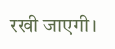रखी जाएगी।